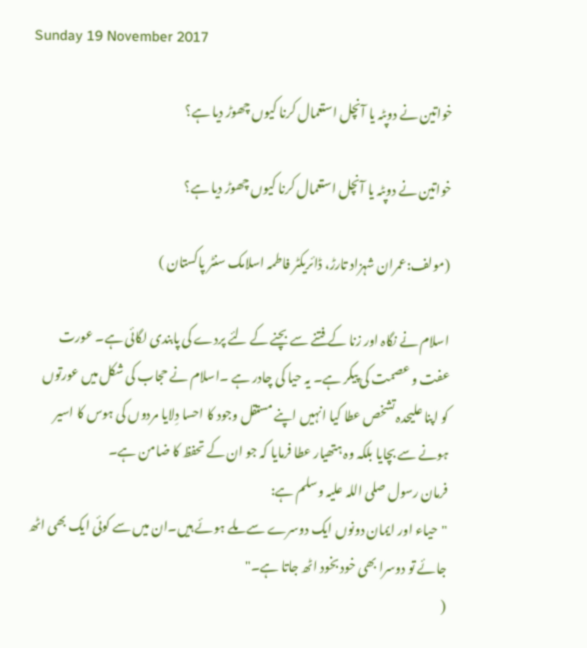Sunday 19 November 2017

خواتین نے دوپٹہ یا آنچل استعمال کرنا کیوں چھوڑ دیا ہے؟

خواتین نے دوپٹہ یا آنچل استعمال کرنا کیوں چھوڑ دیا ہے؟

(مولف:عمران شہزاد تارڑ، ڈائریکٹر فاطمہ اسلامک سنٹر پاکستان )

اسلام نے نگاہ اور زنا کے فتنے سے بچنے کے لئے پردے کی پابندی لگائی ہے۔ عورت عفت و عصمت کی پیکر ہے۔ یہ حیا کی چادر ہے ۔اسلام نے حجاب کی شکل میں عورتوں کو اپنا علیحدہ تشخص عطا کیا انہیں اپنے مستقل وجود کا احسا دِلایا مردوں کی ہوس کا اسیر ہونے سے بچایا بلکہ وہ ہتھیار عطا فرمایا کہ جو ان کے تحفظ کا ضامن ہے۔
فرمان رسول صلی اللہ علیہ وسلم ہے:
"حیاء اور ایمان دونوں ایک دوسرے سے ملے ہوئے ہیں۔ان میں سے کوئی ایک بھی اٹھ جائے تو دوسرا بھی خود بخود اٹھ جاتا ہے۔"
(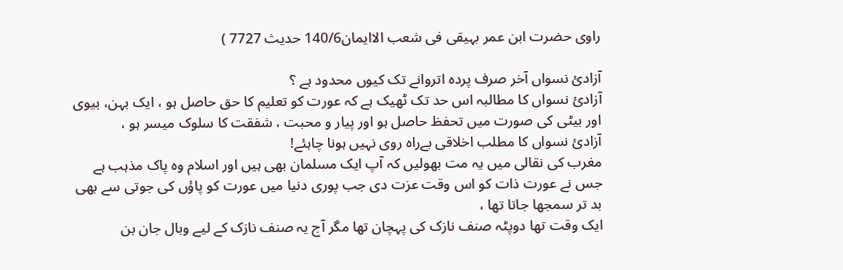راوی حضرت ابن عمر بہیقی فی شعب الاایمان140/6 حدیث 7727 )

آزادئ نسواں آخر صرف پردہ اتروانے تک کیوں محدود ہے ؟
آزادئ نسواں کا مطالبہ اس حد تک ٹھیک ہے کہ عورت کو تعلیم کا حق حاصل ہو ، ایک بہن، بیوی اور بیٹی کی صورت میں تحفظ حاصل ہو اور پیار و محبت ، شفقت کا سلوک میسر ہو ،
آزادئ نسواں کا مطلب اخلاقی بےراہ روی نہیں ہونا چاہئے!
مغرب کی نقالی میں یہ مت بھولیں کہ آپ ایک مسلمان بھی ہیں اور اسلام وہ پاک مذہب ہے جس نے عورت ذات کو اس وقت عزت دی جب پوری دنیا میں عورت کو پاؤں کی جوتی سے بھی بد تر سمجھا جاتا تھا ،
ایک وقت تھا دوپٹہ صنف نازک کی پہچان تھا مگر آج یہ صنف نازک کے لیے وبال جان بن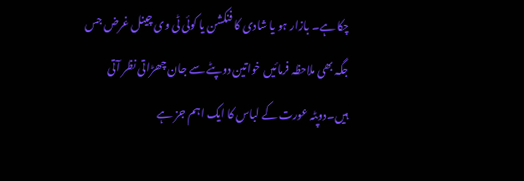چکا ہے۔ بازار ہو یا شادی کا فنکشن یا کوئی ٹی وی چینل غرض جس جگہ بھی ملاحظہ فرمائیں خواتین دوپٹے سے جان چھڑاتی نظر آتی ہیں۔دوپٹہ عورت کے لباس کا ایک اہم جز ہے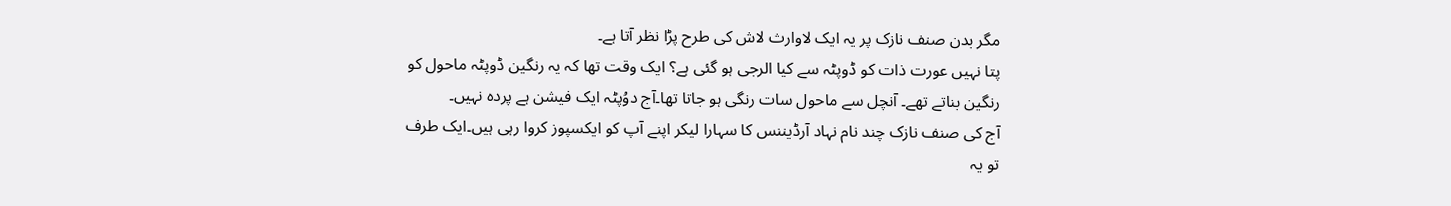مگر بدن صنف نازک پر یہ ایک لاوارث لاش کی طرح پڑا نظر آتا ہے۔
پتا نہیں عورت ذات کو ڈوپٹہ سے کیا الرجی ہو گئی ہے؟ ایک وقت تھا کہ یہ رنگین ڈوپٹہ ماحول کو رنگین بناتے تھے۔ آنچل سے ماحول سات رنگی ہو جاتا تھا۔آج دوُپٹہ ایک فیشن ہے پردہ نہیں۔
آج کی صنف نازک چند نام نہاد آرڈیننس کا سہارا لیکر اپنے آپ کو ایکسپوز کروا رہی ہیں۔ایک طرف تو یہ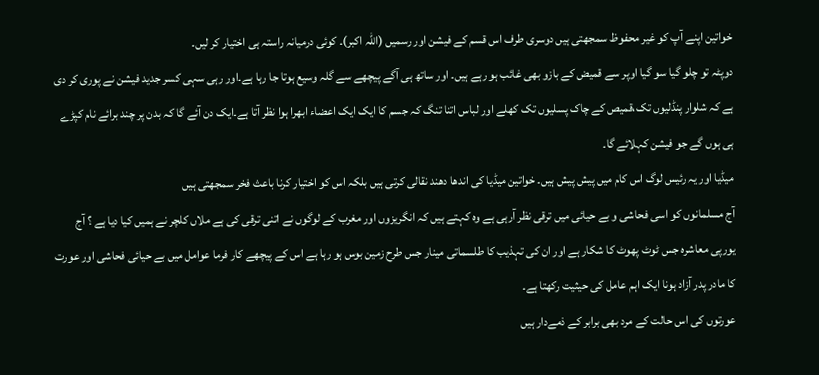خواتین اپنے آپ کو غیر محفوظ سمجھتی ہیں دوسری طرف اس قسم کے فیشن اور رسمیں (اللہ اکبر)۔ کوئی درمیانہ راستہ ہی اختیار کر لیں۔
دوپٹہ تو چلو گیا سو گیا اوپر سے قمیض کے بازو بھی غائب ہو رہے ہیں۔ اور ساتھ ہی آگے پیچھے سے گلہ وسیع ہوتا جا رہا ہے۔اور رہی سہی کسر جدید فیشن نے پوری کر دی ہے کہ شلوار پنڈلیوں تک،قمیص کے چاک پسلیوں تک کھلے اور لباس اتنا تنگ کہ جسم کا ایک ایک اعضاء ابھرا ہوا نظر آتا ہے۔ایک دن آئے گا کہ بدن پر چند برائے نام کپڑے ہی ہوں گے جو فیشن کہلائے گا۔
میڈیا اور یہ رئیس لوگ اس کام میں پیش پیش ہیں۔ خواتین میڈیا کی اندھا دھند نقالی کرتی ہیں بلکہ اس کو اختیار کرنا باعث فخر سمجھتی ہیں
آج مسلمانوں کو اسی فحاشی و بے حیائی میں ترقی نظر آرہی ہے وہ کہتے ہیں کہ انگریزوں اور مغرب کے لوگوں نے اتنی ترقی کی ہے ملاں کلچر نے ہمیں کیا دیا ہے ؟ آج یورپی معاشرہ جس ٹوٹ پھوٹ کا شکار ہے اور ان کی تہذیب کا طلسماتی مینار جس طرح زمین بوس ہو رہا ہے اس کے پیچھے کار فرما عوامل میں بے حیائی فحاشی اور عورت کا مادر پدر آزاد ہونا ایک اہم عامل کی حیثیت رکھتا ہے۔
عورتوں کی اس حالت کے مرد بھی برابر کے ذمےدار ہیں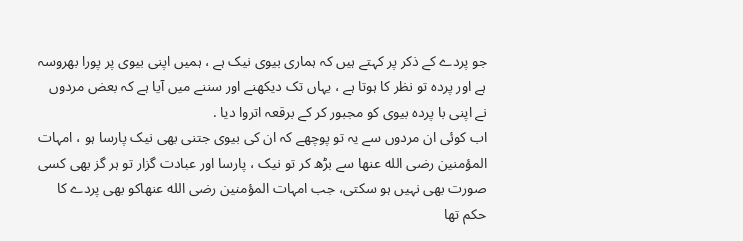جو پردے کے ذکر پر کہتے ہیں کہ ہماری بیوی نیک ہے ، ہمیں اپنی بیوی پر پورا بھروسہ ہے اور پردہ تو نظر کا ہوتا ہے ، یہاں تک دیکھنے اور سننے میں آیا ہے کہ بعض مردوں نے اپنی با پردہ بیوی کو مجبور کر کے برقعہ اتروا دیا .
اب کوئی ان مردوں سے یہ تو پوچھے کہ ان کی بیوی جتنی بھی نیک پارسا ہو ، امہات المؤمنين رضى الله عنها سے بڑھ کر تو نیک ، پارسا اور عبادت گزار تو ہر گز بھی کسی صورت بھی نہیں ہو سکتی، جب امہات المؤمنين رضى الله عنهاکو بھی پردے کا حکم تھا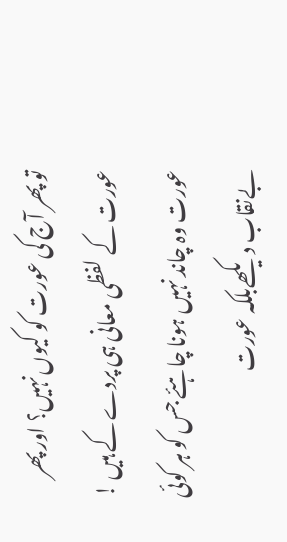تو پھر آج کی عورت کو کیوں نہیں؟ اور پھر عورت کے لفظی معانی ہی پردے کے ہیں !
عورت وہ چاند نہیں ہونا چاہئے جس کو ہر کوئی بےنقاب دیکھےبلکہ عورت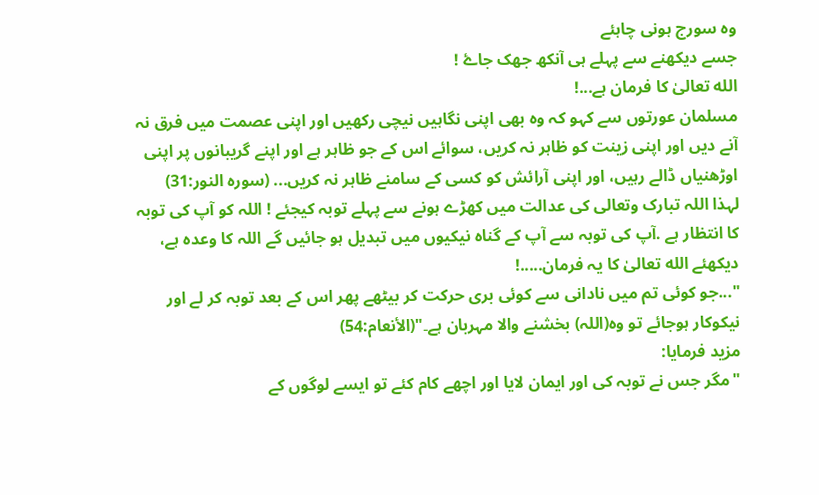وہ سورج ہونی چاہئے
جسے دیکھنے سے پہلے ہی آنکھ جھک جاۓ !
الله تعالیٰ کا فرمان ہے...!
مسلمان عورتوں سے کہو کہ وه بھی اپنی نگاہیں نیچی رکھیں اور اپنی عصمت میں فرق نہ آنے دیں اور اپنی زینت کو ظاہر نہ کریں، سوائے اس کے جو ظاہر ہے اور اپنے گریبانوں پر اپنی اوڑھنیاں ڈالے رہیں، اور اپنی آرائش کو کسی کے سامنے ظاہر نہ کریں... (سورہ النور:31)
لہذا اللہ تبارک وتعالی کی عدالت میں کھڑے ہونے سے پہلے توبہ کیجئے ! اللہ کو آپ کی توبہ کا انتظار ہے .آپ کی توبہ سے آپ کے گناہ نیکیوں میں تبدیل ہو جائیں گے اللہ کا وعدہ ہے،
دیکھئے الله تعالیٰ کا یہ فرمان.....!
"...جو کوئی تم میں نادانی سے کوئی بری حرکت کر بیٹھے پھر اس کے بعد توبہ کر لے اور نیکوکار ہوجائے تو وہ(اللہ) بخشنے والا مہربان ہے۔"(الأنعام:54)
مزید فرمایا:
"مگر جس نے توبہ کی اور ایمان لایا اور اچھے کام کئے تو ایسے لوگوں کے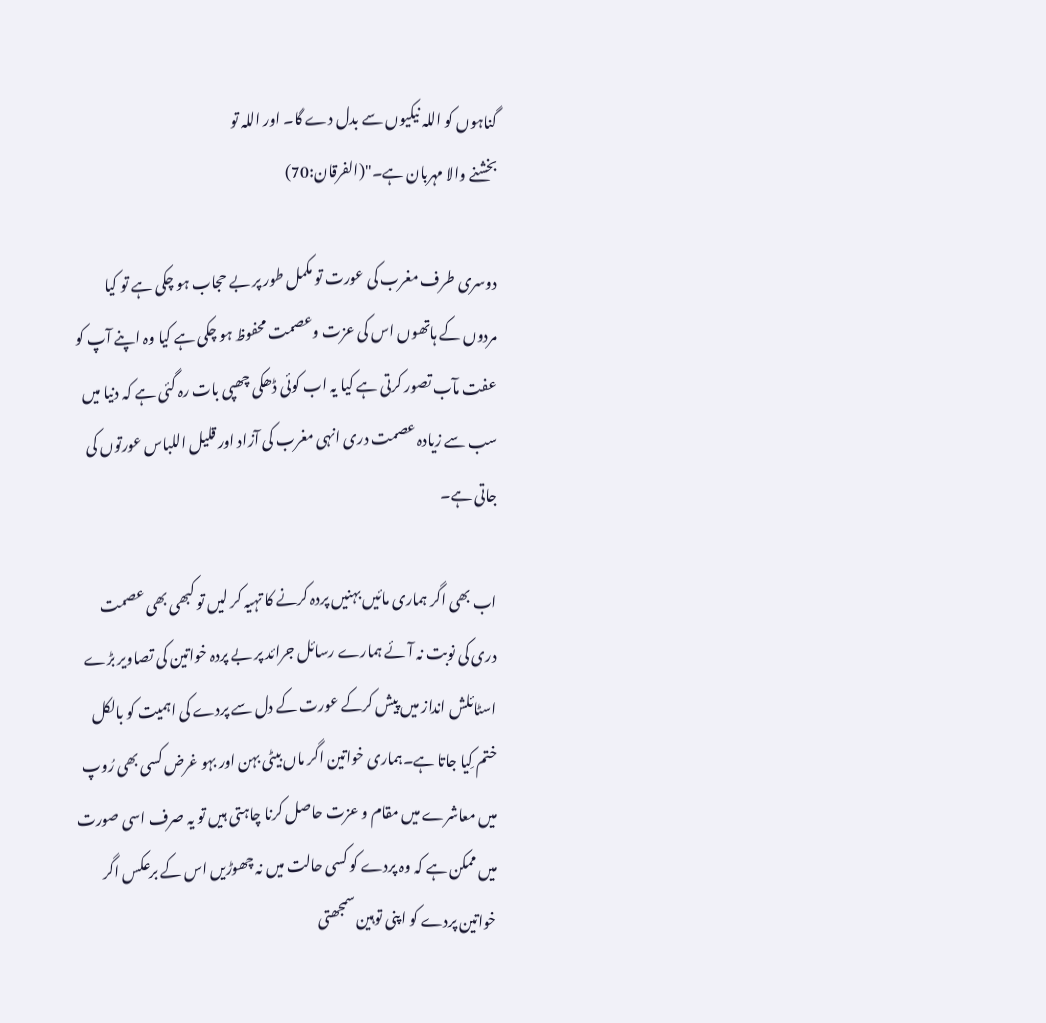گناہوں کو اللہ نیکیوں سے بدل دے گا۔ اور اللہ تو
بخشنے والا مہربان ہے۔"(الفرقان:70)

دوسری طرف مغرب کی عورت تو مکمل طور پر بے حجاب ہو چکی ہے تو کیا مردوں کے ہاتھوں اس کی عزت وعصمت محفوظ ہو چکی ہے کیا وہ اپنے آپ کو عفت مآب تصور کرتی ہے کیا یہ اب کوئی ڈھکی چھپی بات رہ گئی ہے کہ دنیا میں سب سے زیادہ عصمت دری انہی مغرب کی آزاد اور قلیل اللباس عورتوں کی جاتی ہے۔

اب بھی اگر ہماری مائیں بہنیں پردہ کرنے کا تہیہ کر لیں تو کبھی بھی عصمت دری کی نوبت نہ آئے ہمارے رسائل جرائد پر بے پردہ خواتین کی تصاویر بڑے اسٹائلش انداز میں پیش کرکے عورت کے دل سے پردے کی اہمیت کو بالکل ختم کِیا جاتا ہے۔ہماری خواتین اگر ماں بیٹی بہن اور بہو غرض کسی بھی رُوپ میں معاشرے میں مقام و عزت حاصل کرنا چاہتی ہیں تو یہ صرف اسی صورت میں ممکن ہے کہ وہ پردے کو کسی حالت میں نہ چھوڑیں اس کے برعکس اگر خواتین پردے کو اپنی توہین سمجھتی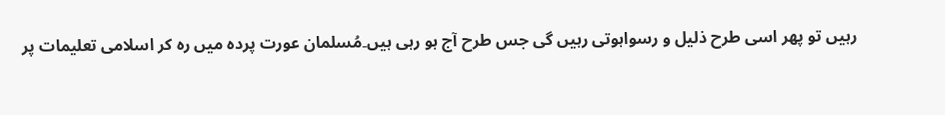رہیں تو پھر اسی طرح ذلیل و رسواہوتی رہیں گی جس طرح آج ہو رہی ہیں۔مُسلمان عورت پردہ میں رہ کر اسلامی تعلیمات پر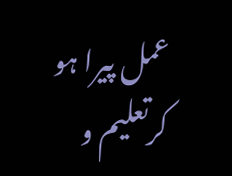عمل پیرا ہو کرتعلیم و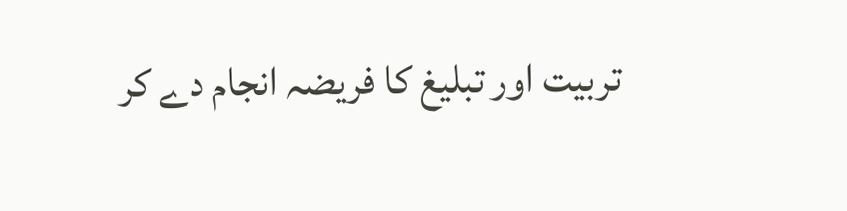تربیت اور تبلیغ کا فریضہ انجام دے کر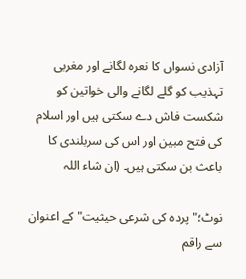آزادی نسواں کا نعرہ لگانے اور مغربی تہذیب کو گلے لگانے والی خواتین کو شکست فاش دے سکتی ہیں اور اسلام کی فتح مبین اور اس کی سربلندی کا باعث بن سکتی ہیں۔ (ان شاء اللہ

نوٹ؛"پردہ کی شرعی حیثیت" کے اعنوان سے راقم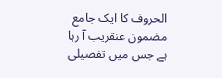الحروف کا ایک جامع مضمون عنقریب آ رہا ہے جس میں تفصیلی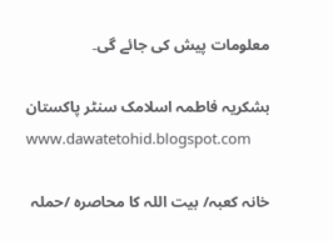معلومات پیش کی جائے گی۔

بشکریہ فاطمہ اسلامک سنٹر پاکستان
www.dawatetohid.blogspot.com

خانہ کعبہ/ بیت اللہ کا محاصرہ /حملہ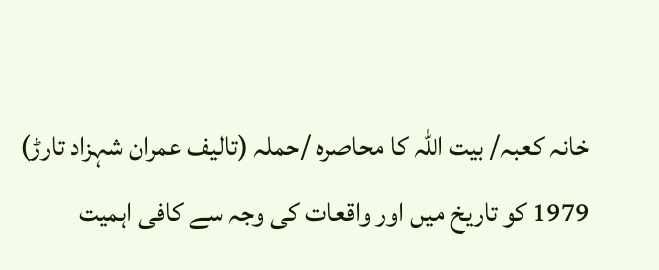خانہ کعبہ/ بیت اللہ کا محاصرہ /حملہ (تالیف عمران شہزاد تارڑ) 1979 کو تاریخ میں اور واقعات کی وجہ سے کافی اہمیت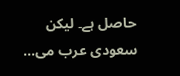حاصل ہے۔ لیکن سعودی عرب می...